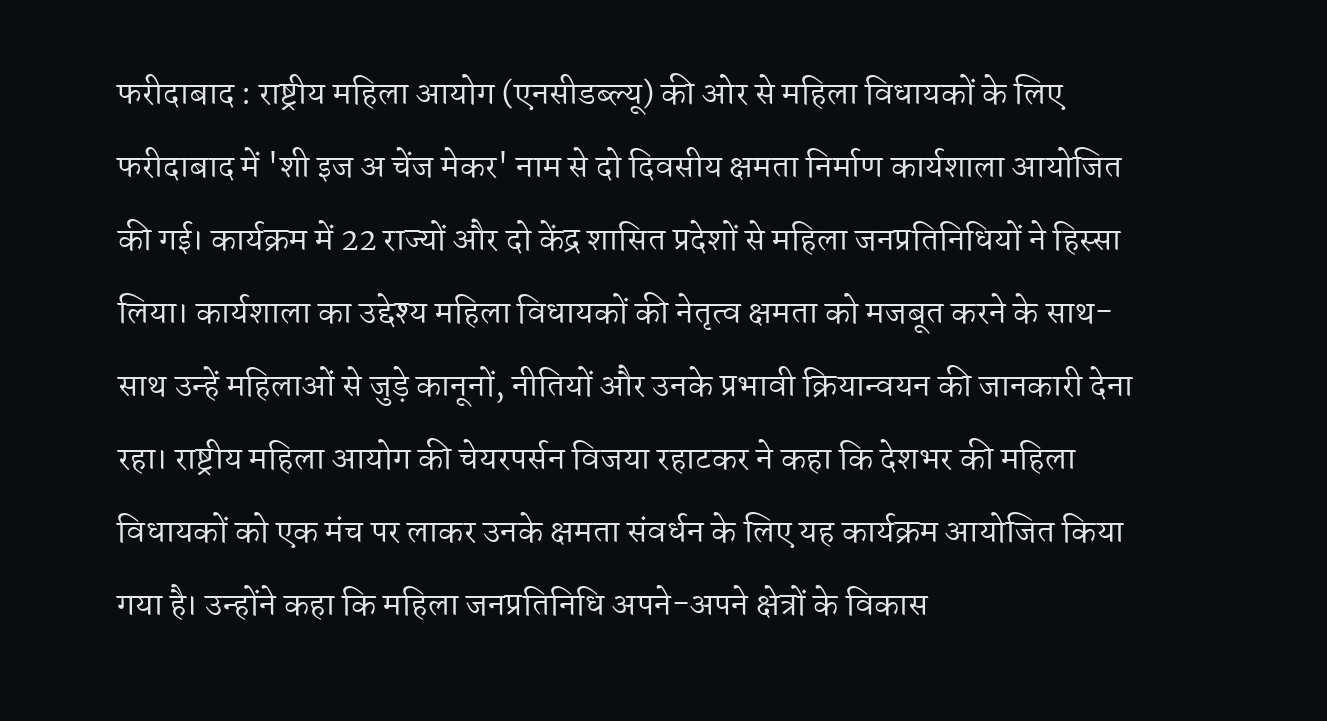फरीदाबाद : राष्ट्रीय महिला आयोग (एनसीडब्ल्यू) की ओर से महिला विधायकों के लिए फरीदाबाद में 'शी इज अ चेंज मेकर' नाम से दो दिवसीय क्षमता निर्माण कार्यशाला आयोजित की गई। कार्यक्रम में 22 राज्यों और दो केंद्र शासित प्रदेशों से महिला जनप्रतिनिधियों ने हिस्सा लिया। कार्यशाला का उद्देश्य महिला विधायकों की नेतृत्व क्षमता को मजबूत करने के साथ-साथ उन्हें महिलाओं से जुड़े कानूनों, नीतियों और उनके प्रभावी क्रियान्वयन की जानकारी देना रहा। राष्ट्रीय महिला आयोग की चेयरपर्सन विजया रहाटकर ने कहा कि देशभर की महिला विधायकों को एक मंच पर लाकर उनके क्षमता संवर्धन के लिए यह कार्यक्रम आयोजित किया गया है। उन्होंने कहा कि महिला जनप्रतिनिधि अपने-अपने क्षेत्रों के विकास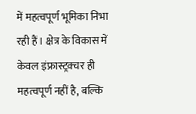में महत्वपूर्ण भूमिका निभा रही हैं। क्षेत्र के विकास में केवल इंफ्रास्ट्रक्चर ही महत्वपूर्ण नहीं है, बल्कि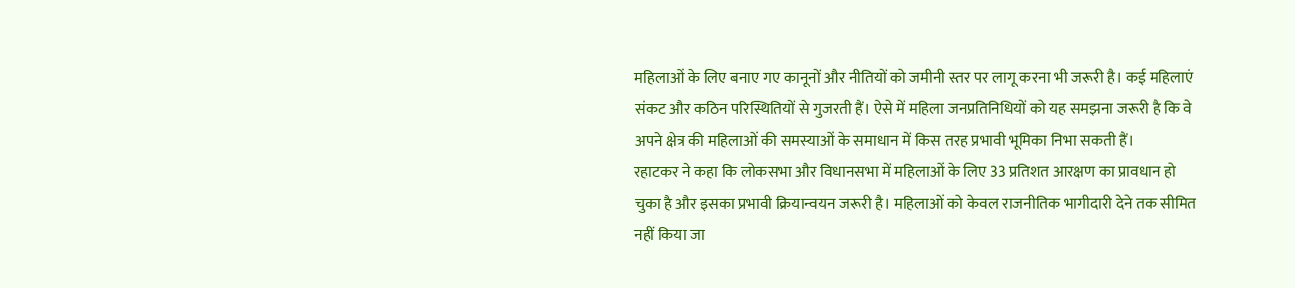महिलाओं के लिए बनाए गए कानूनों और नीतियों को जमीनी स्तर पर लागू करना भी जरूरी है। कई महिलाएं संकट और कठिन परिस्थितियों से गुजरती हैं। ऐसे में महिला जनप्रतिनिधियों को यह समझना जरूरी है कि वे अपने क्षेत्र की महिलाओं की समस्याओं के समाधान में किस तरह प्रभावी भूमिका निभा सकती हैं।
रहाटकर ने कहा कि लोकसभा और विधानसभा में महिलाओं के लिए 33 प्रतिशत आरक्षण का प्रावधान हो चुका है और इसका प्रभावी क्रियान्वयन जरूरी है। महिलाओं को केवल राजनीतिक भागीदारी देने तक सीमित नहीं किया जा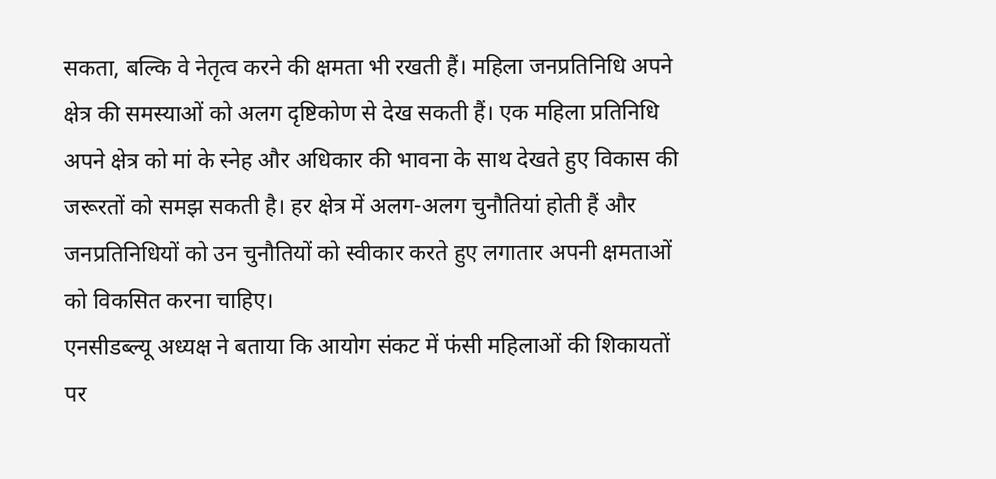सकता, बल्कि वे नेतृत्व करने की क्षमता भी रखती हैं। महिला जनप्रतिनिधि अपने क्षेत्र की समस्याओं को अलग दृष्टिकोण से देख सकती हैं। एक महिला प्रतिनिधि अपने क्षेत्र को मां के स्नेह और अधिकार की भावना के साथ देखते हुए विकास की जरूरतों को समझ सकती है। हर क्षेत्र में अलग-अलग चुनौतियां होती हैं और जनप्रतिनिधियों को उन चुनौतियों को स्वीकार करते हुए लगातार अपनी क्षमताओं को विकसित करना चाहिए।
एनसीडब्ल्यू अध्यक्ष ने बताया कि आयोग संकट में फंसी महिलाओं की शिकायतों पर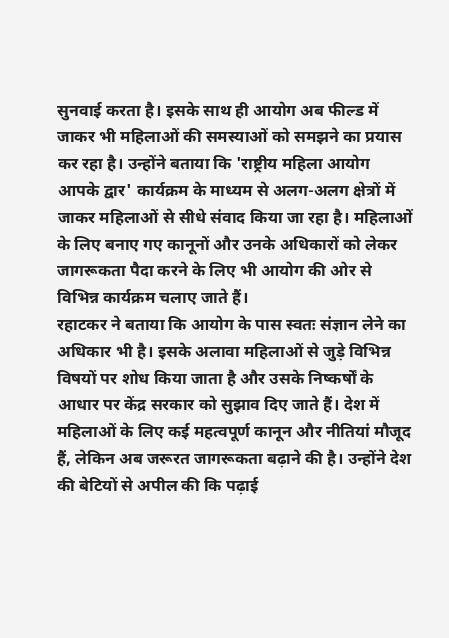सुनवाई करता है। इसके साथ ही आयोग अब फील्ड में जाकर भी महिलाओं की समस्याओं को समझने का प्रयास कर रहा है। उन्होंने बताया कि 'राष्ट्रीय महिला आयोग आपके द्वार' कार्यक्रम के माध्यम से अलग-अलग क्षेत्रों में जाकर महिलाओं से सीधे संवाद किया जा रहा है। महिलाओं के लिए बनाए गए कानूनों और उनके अधिकारों को लेकर जागरूकता पैदा करने के लिए भी आयोग की ओर से विभिन्न कार्यक्रम चलाए जाते हैं।
रहाटकर ने बताया कि आयोग के पास स्वतः संज्ञान लेने का अधिकार भी है। इसके अलावा महिलाओं से जुड़े विभिन्न विषयों पर शोध किया जाता है और उसके निष्कर्षों के आधार पर केंद्र सरकार को सुझाव दिए जाते हैं। देश में महिलाओं के लिए कई महत्वपूर्ण कानून और नीतियां मौजूद हैं, लेकिन अब जरूरत जागरूकता बढ़ाने की है। उन्होंने देश की बेटियों से अपील की कि पढ़ाई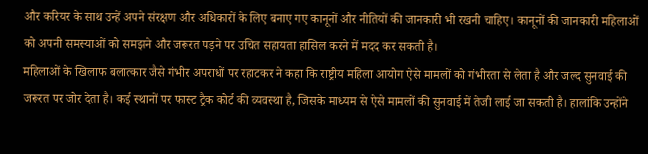और करियर के साथ उन्हें अपने संरक्षण और अधिकारों के लिए बनाए गए कानूनों और नीतियों की जानकारी भी रखनी चाहिए। कानूनों की जानकारी महिलाओं को अपनी समस्याओं को समझने और जरूरत पड़ने पर उचित सहायता हासिल करने में मदद कर सकती है।
महिलाओं के खिलाफ बलात्कार जैसे गंभीर अपराधों पर रहाटकर ने कहा कि राष्ट्रीय महिला आयोग ऐसे मामलों को गंभीरता से लेता है और जल्द सुनवाई की जरूरत पर जोर देता है। कई स्थानों पर फास्ट ट्रैक कोर्ट की व्यवस्था है, जिसके माध्यम से ऐसे मामलों की सुनवाई में तेजी लाई जा सकती है। हालांकि उन्होंने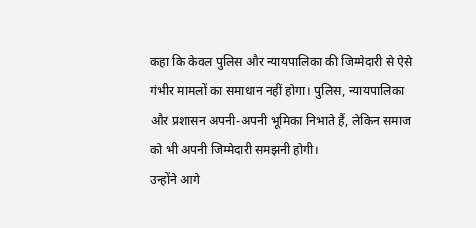कहा कि केवल पुलिस और न्यायपालिका की जिम्मेदारी से ऐसे गंभीर मामलों का समाधान नहीं होगा। पुलिस, न्यायपालिका और प्रशासन अपनी-अपनी भूमिका निभाते हैं, लेकिन समाज को भी अपनी जिम्मेदारी समझनी होगी।
उन्होंने आगे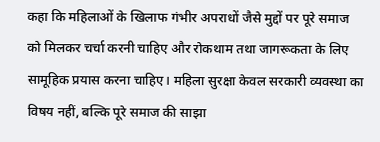कहा कि महिलाओं के खिलाफ गंभीर अपराधों जैसे मुद्दों पर पूरे समाज को मिलकर चर्चा करनी चाहिए और रोकथाम तथा जागरूकता के लिए सामूहिक प्रयास करना चाहिए। महिला सुरक्षा केवल सरकारी व्यवस्था का विषय नहीं, बल्कि पूरे समाज की साझा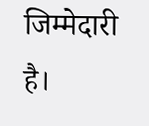जिम्मेदारी है।